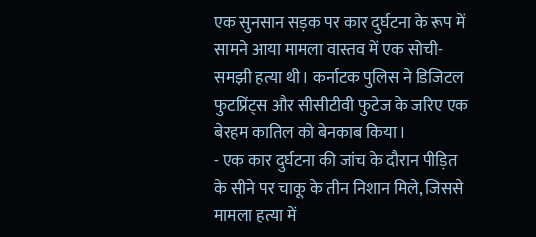एक सुनसान सड़क पर कार दुर्घटना के रूप में सामने आया मामला वास्तव में एक सोची-समझी हत्या थी। कर्नाटक पुलिस ने डिजिटल फुटप्रिंट्स और सीसीटीवी फुटेज के जरिए एक बेरहम कातिल को बेनकाब किया।
- एक कार दुर्घटना की जांच के दौरान पीड़ित के सीने पर चाकू के तीन निशान मिले, जिससे मामला हत्या में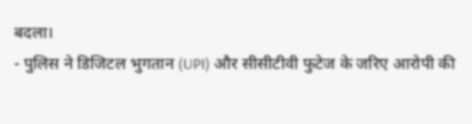बदला।
- पुलिस ने डिजिटल भुगतान (UPI) और सीसीटीवी फुटेज के जरिए आरोपी की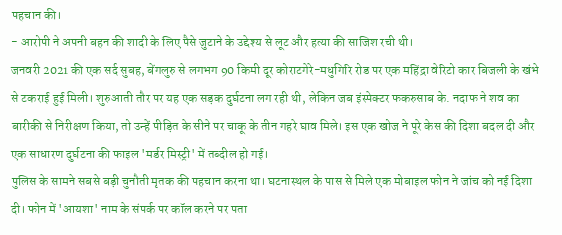पहचान की।
- आरोपी ने अपनी बहन की शादी के लिए पैसे जुटाने के उद्देश्य से लूट और हत्या की साजिश रची थी।
जनवरी 2021 की एक सर्द सुबह, बेंगलुरु से लगभग 90 किमी दूर कोराटगेरे-मधुगिरि रोड पर एक महिंद्रा वेरिटो कार बिजली के खंभे से टकराई हुई मिली। शुरुआती तौर पर यह एक सड़क दुर्घटना लग रही थी, लेकिन जब इंस्पेक्टर फकरुसाब के. नदाफ ने शव का बारीकी से निरीक्षण किया, तो उन्हें पीड़ित के सीने पर चाकू के तीन गहरे घाव मिले। इस एक खोज ने पूरे केस की दिशा बदल दी और एक साधारण दुर्घटना की फाइल 'मर्डर मिस्ट्री' में तब्दील हो गई।
पुलिस के सामने सबसे बड़ी चुनौती मृतक की पहचान करना था। घटनास्थल के पास से मिले एक मोबाइल फोन ने जांच को नई दिशा दी। फोन में 'आयशा' नाम के संपर्क पर कॉल करने पर पता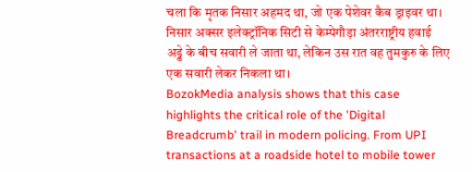चला कि मृतक निसार अहमद था, जो एक पेशेवर कैब ड्राइवर था। निसार अक्सर इलेक्ट्रॉनिक सिटी से केम्पेगौड़ा अंतरराष्ट्रीय हवाई अड्डे के बीच सवारी ले जाता था, लेकिन उस रात वह तुमकुरु के लिए एक सवारी लेकर निकला था।
BozokMedia analysis shows that this case highlights the critical role of the 'Digital Breadcrumb' trail in modern policing. From UPI transactions at a roadside hotel to mobile tower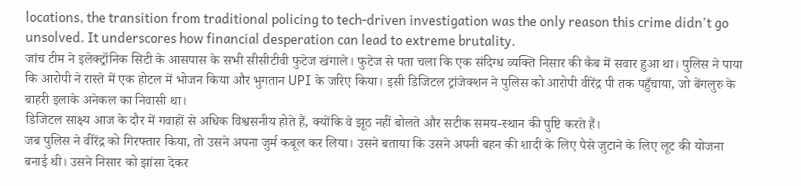locations, the transition from traditional policing to tech-driven investigation was the only reason this crime didn't go unsolved. It underscores how financial desperation can lead to extreme brutality.
जांच टीम ने इलेक्ट्रॉनिक सिटी के आसपास के सभी सीसीटीवी फुटेज खंगाले। फुटेज से पता चला कि एक संदिग्ध व्यक्ति निसार की कैब में सवार हुआ था। पुलिस ने पाया कि आरोपी ने रास्ते में एक होटल में भोजन किया और भुगतान UPI के जरिए किया। इसी डिजिटल ट्रांजेक्शन ने पुलिस को आरोपी वीरेंद्र पी तक पहुँचाया, जो बेंगलुरु के बाहरी इलाके अनेकल का निवासी था।
डिजिटल साक्ष्य आज के दौर में गवाहों से अधिक विश्वसनीय होते हैं, क्योंकि वे झूठ नहीं बोलते और सटीक समय-स्थान की पुष्टि करते हैं।
जब पुलिस ने वीरेंद्र को गिरफ्तार किया, तो उसने अपना जुर्म कबूल कर लिया। उसने बताया कि उसने अपनी बहन की शादी के लिए पैसे जुटाने के लिए लूट की योजना बनाई थी। उसने निसार को झांसा देकर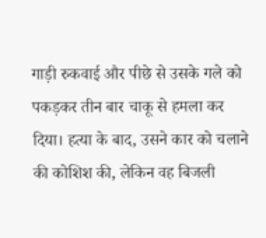गाड़ी रुकवाई और पीछे से उसके गले को पकड़कर तीन बार चाकू से हमला कर दिया। हत्या के बाद, उसने कार को चलाने की कोशिश की, लेकिन वह बिजली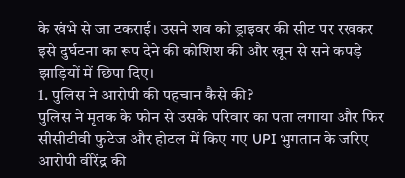के खंभे से जा टकराई। उसने शव को ड्राइवर की सीट पर रखकर इसे दुर्घटना का रूप देने की कोशिश की और खून से सने कपड़े झाड़ियों में छिपा दिए।
1. पुलिस ने आरोपी की पहचान कैसे की?
पुलिस ने मृतक के फोन से उसके परिवार का पता लगाया और फिर सीसीटीवी फुटेज और होटल में किए गए UPI भुगतान के जरिए आरोपी वीरेंद्र की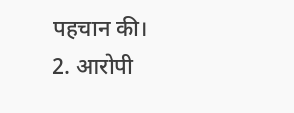पहचान की।
2. आरोपी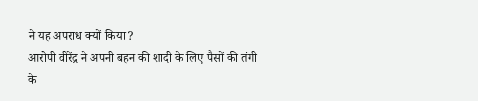ने यह अपराध क्यों किया?
आरोपी वीरेंद्र ने अपनी बहन की शादी के लिए पैसों की तंगी के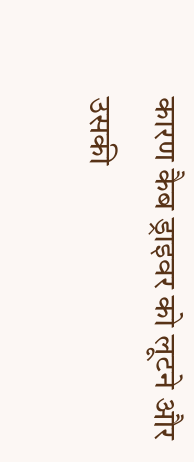कारण कैब ड्राइवर को लूटने और उसकी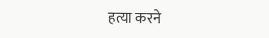हत्या करने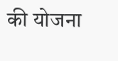की योजना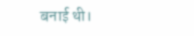बनाई थी।